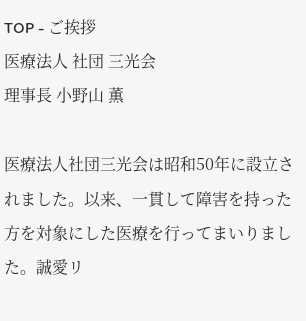TOP - ご挨拶
医療法人 社団 三光会
理事長 小野山 薫

医療法人社団三光会は昭和50年に設立されました。以来、一貫して障害を持った方を対象にした医療を行ってまいりました。誠愛リ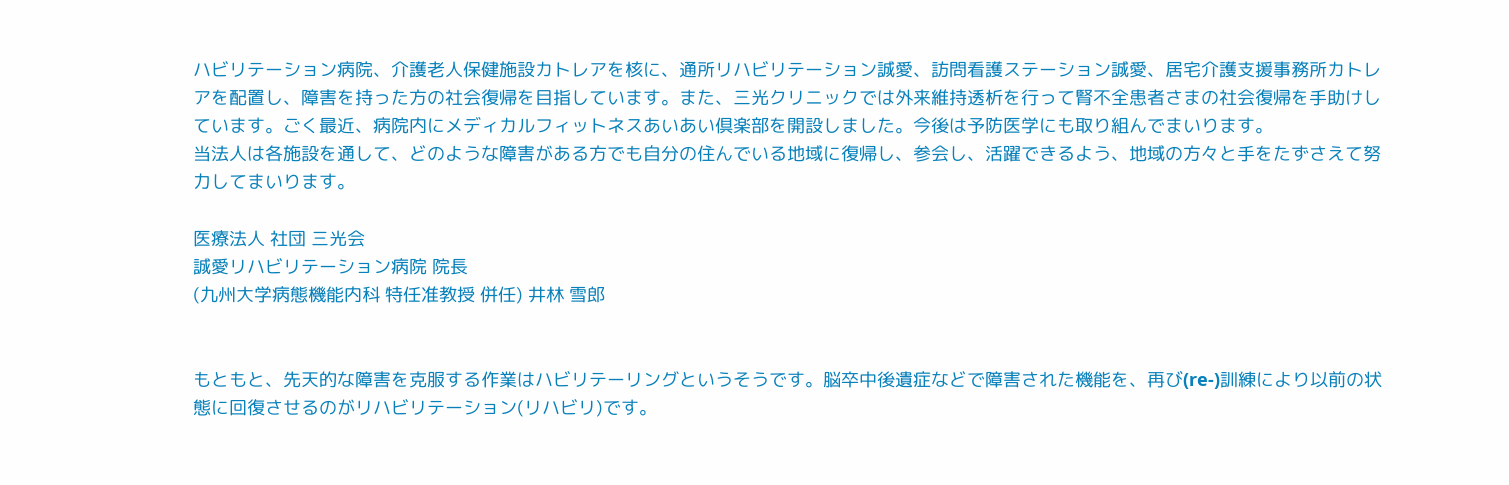ハビリテーション病院、介護老人保健施設カトレアを核に、通所リハビリテーション誠愛、訪問看護ステーション誠愛、居宅介護支援事務所カトレアを配置し、障害を持った方の社会復帰を目指しています。また、三光クリニックでは外来維持透析を行って腎不全患者さまの社会復帰を手助けしています。ごく最近、病院内にメディカルフィットネスあいあい倶楽部を開設しました。今後は予防医学にも取り組んでまいります。
当法人は各施設を通して、どのような障害がある方でも自分の住んでいる地域に復帰し、参会し、活躍できるよう、地域の方々と手をたずさえて努力してまいります。

医療法人 社団 三光会
誠愛リハビリテーション病院 院長
(九州大学病態機能内科 特任准教授 併任) 井林 雪郎


もともと、先天的な障害を克服する作業はハビリテーリングというそうです。脳卒中後遺症などで障害された機能を、再び(re-)訓練により以前の状態に回復させるのがリハビリテーション(リハビリ)です。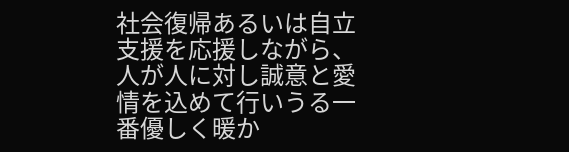社会復帰あるいは自立支援を応援しながら、人が人に対し誠意と愛情を込めて行いうる一番優しく暖か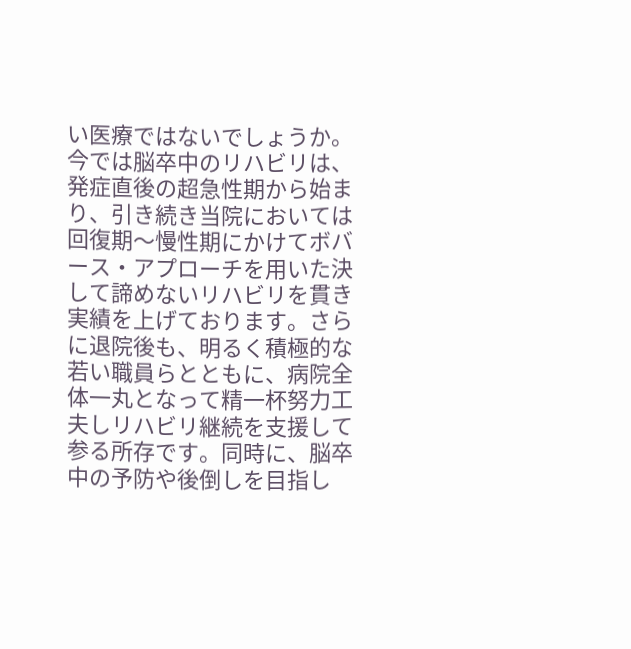い医療ではないでしょうか。今では脳卒中のリハビリは、発症直後の超急性期から始まり、引き続き当院においては回復期〜慢性期にかけてボバース・アプローチを用いた決して諦めないリハビリを貫き実績を上げております。さらに退院後も、明るく積極的な若い職員らとともに、病院全体一丸となって精一杯努力工夫しリハビリ継続を支援して参る所存です。同時に、脳卒中の予防や後倒しを目指し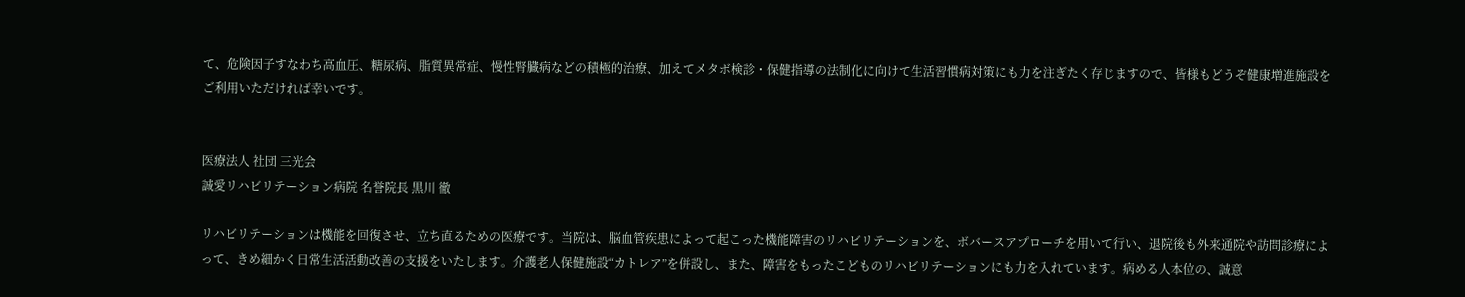て、危険因子すなわち高血圧、糖尿病、脂質異常症、慢性腎臓病などの積極的治療、加えてメタボ検診・保健指導の法制化に向けて生活習慣病対策にも力を注ぎたく存じますので、皆様もどうぞ健康増進施設をご利用いただければ幸いです。


医療法人 社団 三光会
誠愛リハビリテーション病院 名誉院長 黒川 徹

リハビリテーションは機能を回復させ、立ち直るための医療です。当院は、脳血管疾患によって起こった機能障害のリハビリテーションを、ボバースアプローチを用いて行い、退院後も外来通院や訪問診療によって、きめ細かく日常生活活動改善の支援をいたします。介護老人保健施設“カトレア”を併設し、また、障害をもったこどものリハビリテーションにも力を入れています。病める人本位の、誠意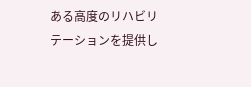ある高度のリハビリテーションを提供し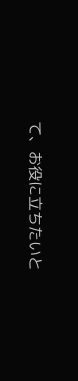て、お役に立ちたいと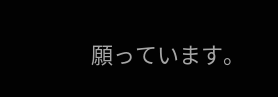願っています。